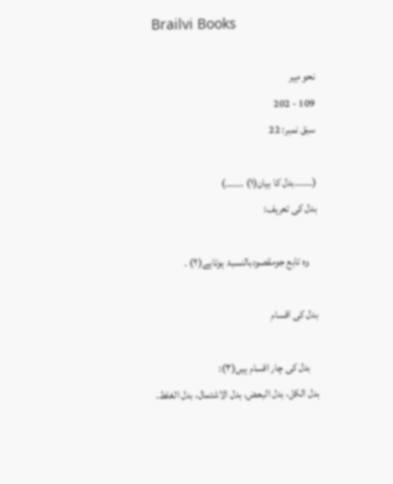Brailvi Books

نحو مِير
109 - 202
سبق نمبر: 22

(۔۔۔۔۔۔بدل کا بیان(۱) ۔۔۔۔۔۔)
بدل کی تعریف:

    وہ تابع جومقصودبالنسبۃ ہوتاہے(۲) ۔

بدل کی اقسام

    بدل کی چار اقسام ہیں(۳):
بدل الکل، بدل البعض، بدل الاشتمال، بدل الغلط.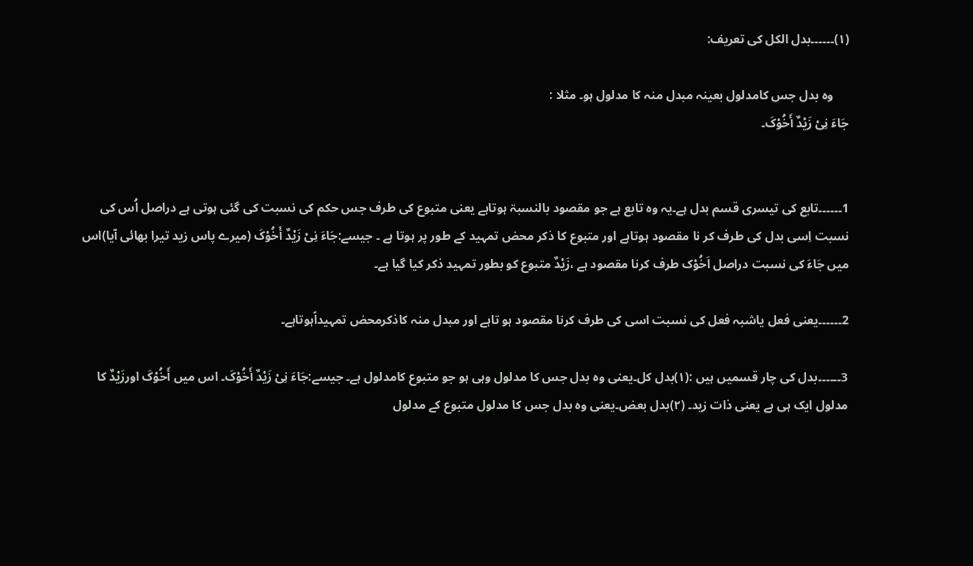(۱)۔۔۔۔۔۔بدل الکل کی تعریف:

     وہ بدل جس کامدلول بعینہ مبدل منہ کا مدلول ہو۔ مثلا :
جَاءَ نِیْ زَیْدٌ أَخُوْکَ۔


1۔۔۔۔۔۔تابع کی تیسری قسم بدل ہے۔یہ وہ تابع ہے جو مقصود بالنسبۃ ہوتاہے یعنی متبوع کی طرف جس حکم کی نسبت کی گئی ہوتی ہے دراصل اُس کی نسبت اِسی بدل کی طرف کر نا مقصود ہوتاہے اور متبوع کا ذکر محض تمہید کے طور پر ہوتا ہے ۔ جیسے:جَاءَ نِیْ زَیْدٌ أَخُوْکَ (میرے پاس زید تیرا بھائی آیا)اس میں جَاءَ کی نسبت دراصل اَخُوْک طرف کرنا مقصود ہے ،زَیْدٌ متبوع کو بطور تمہید ذکر کیا گیا ہے۔

2۔۔۔۔۔۔یعنی فعل یاشبہ فعل کی نسبت اسی کی طرف کرنا مقصود ہو تاہے اور مبدل منہ کاذکرمحض تمہیداًہوتاہے۔

3۔۔۔۔۔۔بدل کی چار قسمیں ہیں :(۱)بدل کل۔یعنی وہ بدل جس کا مدلول وہی ہو جو متبوع کامدلول ہے۔ جیسے:جَاءَ نِیْ زَیْدٌ أَخُوْکَ۔ اس میں أَخُوْکَ اورزَیْدٌ کا مدلول ایک ہی ہے یعنی ذات زید۔ (۲)بدل بعض۔یعنی وہ بدل جس کا مدلول متبوع کے مدلول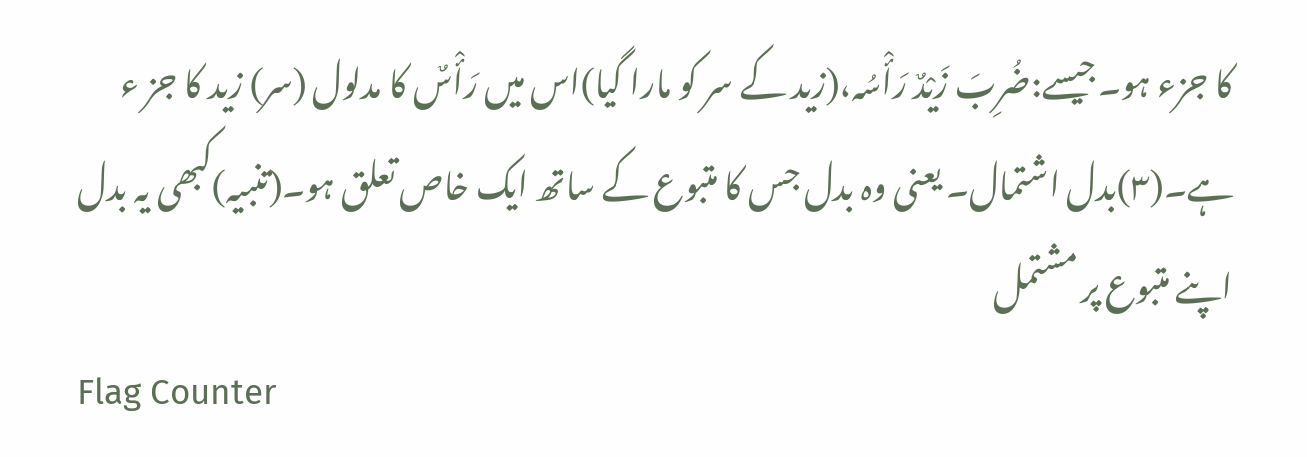کا جزء ہو۔جیسے:ضُرِبَ زَیْدٌ رَأْسُہ،(زید کے سر کو مارا گیا)اس میں رَأْسٌ کا مدلول (سر) زید کا جز ء ہے۔(۳)بدل اشتمال۔ یعنی وہ بدل جس کا متبوع کے ساتھ ایک خاص تعلق ہو۔(تنبیہ)کبھی یہ بدل اپنے متبوع پر مشتمل
Flag Counter